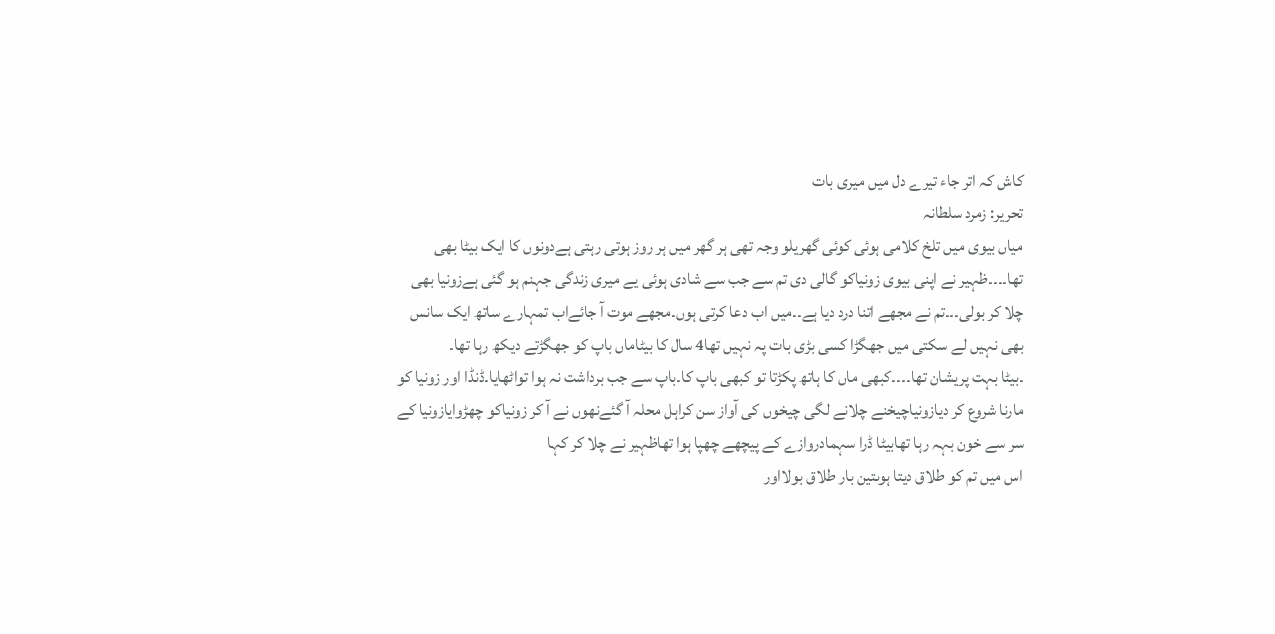کاش کہ اتر جاء تیرے دل میں میری بات
تحریر: زمرد سلطانہ
میاں بیوی میں تلخ کلامی ہوئی کوئی گھریلو وجہ تھی ہر گھر میں ہر روز ہوتی رہتی ہےدونوں کا ایک بیٹا بھی تھا۔۔۔۔ظہیر نے اپنی بیوی زونیاکو گالی دی تم سے جب سے شادی ہوئی یے میری زندگی جہنم ہو گئی ہےزونیا بھی چلا کر بولی۔۔۔تم نے مجھے اتنا درد دیا ہے۔۔میں اب دعا کرتی ہوں۔مجھے موت آ جائےاب تمہارے ساتھ ایک سانس بھی نہیں لے سکتی میں جھگڑا کسی بڑی بات پہ نہیں تھا4 سال کا بیٹاماں باپ کو جھگڑتے دیکھ رہا تھا۔
۔بیٹا بہت پریشان تھا۔۔۔۔کبھی ماں کا ہاتھ پکڑتا تو کبھی باپ کا۔باپ سے جب برداشت نہ ہوا تواٹھایا۔ڈنڈا اور زونیا کو مارنا شروع کر دیازونیاچیخنے چلانے لگی چیخوں کی آواز سن کراہل محلہ آ گئےنھوں نے آ کر زونیاکو چھڑوایازونیا کے سر سے خون بہہ رہا تھابیٹا ڈرا سہمادروازے کے پیچھے چھپا ہوا تھاظہیر نے چلا کر کہا
اس میں تم کو طلاق دیتا ہوںتین بار طلاق بولااور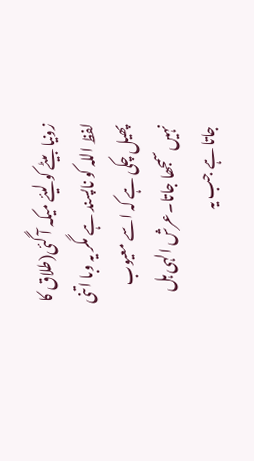زونیا بیٹے کو لیئے میکہ آ گئی(طلاق کا لفظ اللہ کو ناپسند ہے مگر یہ وبا اتنی پھیل چکی ہے کہ اسے معیوب نہیں سمجھا جاتا۔عرش الہی ہل جاتا ہے جب یہ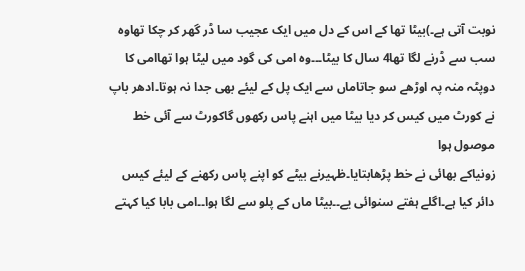نوبت آتی ہے۔)بیٹا تھا کے اس کے دل میں ایک عجیب سا ڈر گھر کر چکا تھاوہ سب سے ڈرنے لگا تھا4 سال کا بیٹا۔۔۔وہ امی کی گود میں لیٹا ہوا تھاامی کا دوپٹہ منہ پہ اوڑھے سو جاتاماں سے ایک پل کے لیئے بھی جدا نہ ہوتا۔ادھر باپ نے کورٹ میں کیس کر دیا بیٹا میں اہنے پاس رکھوں گاکورٹ سے آئی خط موصول ہوا
زونیاکے بھائی نے خط پڑھابتایا۔ظہیرنے بیٹے کو اپنے پاس رکھنے کے لیئے کیس دائر کیا ہے۔اگلے ہفتے سنوائی یے۔۔بیٹا ماں کے پلو سے لگا ہوا۔۔امی بابا کیا کہتے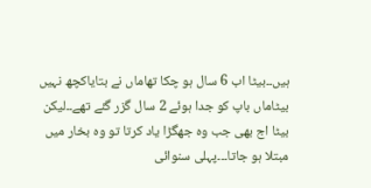ہیں۔۔بیٹا اب 6 سال ہو چکا تھاماں نے بتایاکچھ نہیں بیٹاماں باپ کو جدا ہوئے 2 سال گزر گئے تھے۔۔لیکن بیٹا اج بھی جب وہ جھگڑا یاد کرتا تو وہ بخار میں مبتلا ہو جاتا۔۔۔پہلی سنوائی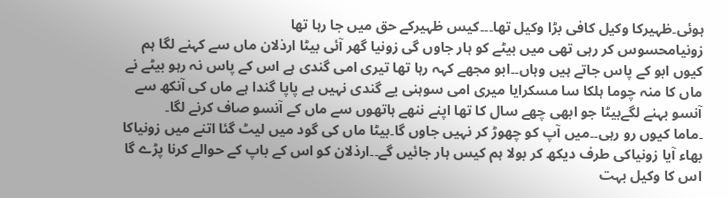ہوئی۔ظہیرکا وکیل کافی بڑا وکیل تھا۔۔۔کیس ظہیرکے حق میں جا رہا تھا
زونیامحسوس کر رہی تھی میں بیٹے کو ہار جاوں گی زونیا گھر آئی بیٹا ارذلان ماں سے کہنے لگا ہم کیوں ابو کے پاس جاتے ہیں وہاں۔۔ابو مجھے کہہ رہا تھا تیری امی گندی ہے اس کے پاس نہ رہو بیٹے نے ماں کا منہ چوما ہلکا سا مسکرایا میری امی سوہنی یے گندی نہیں ہے پاپا گندا ہے ماں کی آنکھ سے آنسو بہنے لگےبیٹا جو ابھی چھے سال کا تھا اپنے ننھے ہاتھوں سے ماں کے آنسو صاف کرنے لگا۔
۔ماما کیوں رو رہی۔۔میں آپ کو چھوڑ کر نہیں جاوں گا۔بیٹا ماں کی گود میں لیٹ گئا اتنے میں زونیاکا بھاء آیا زونیاکی طرف دیکھ کر بولا ہم کیس ہار جائیں گے۔۔ارذلان کو اس کے باپ کے حوالے کرنا پڑے گا اس کا وکیل بہت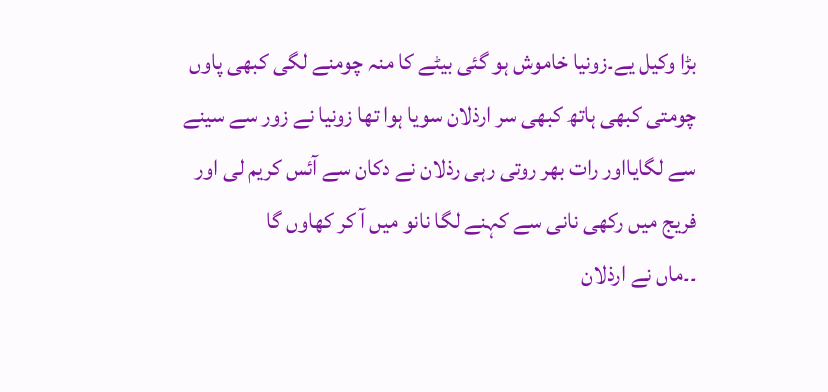بڑا وکیل یے۔زونیا خاموش ہو گئی بیٹے کا منہ چومنے لگی کبھی پاوں چومتی کبھی ہاتھ کبھی سر ارذلان سویا ہوا تھا زونیا نے زور سے سینے سے لگایااور رات بھر روتی رہی رذلان نے دکان سے آئس کریم لی اور فریج میں رکھی نانی سے کہنے لگا نانو میں آ کر کھاوں گا
۔۔ماں نے ارذلان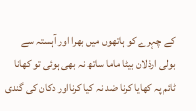کے چہرے کو ہاتھوں میں بھرا اور آہستہ سے بولی ارذلان بیٹا ماما ساتھ نہ بھی ہوئی تو کھانا ٹائم پہ کھایا کرنا ضد نہ کیا کرنااور دکان کی گندی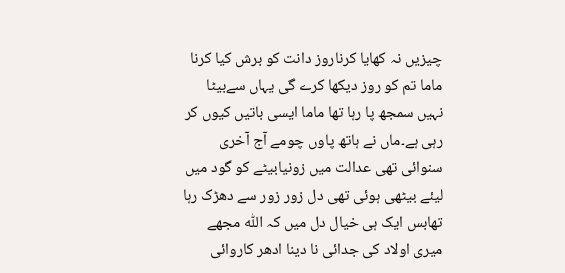چیزیں نہ کھایا کرناروز دانت کو برش کیا کرنا ماما تم کو روز دیکھا کرے گی یہاں سےبیٹا نہیں سمجھ پا رہا تھا ماما ایسی باتیں کیوں کر رہی ہے۔ماں نے ہاتھ پاوں چومے آج آخری سنوائی تھی عدالت میں زونیابیٹے کو گود میں لیئے بیٹھی ہوئی تھی دل زور زور سے دھڑک رہا تھابس ایک ہی خیال دل میں کہ اللّٰہ مجھے میری اولاد کی جدائی نا دینا ادھر کاروائی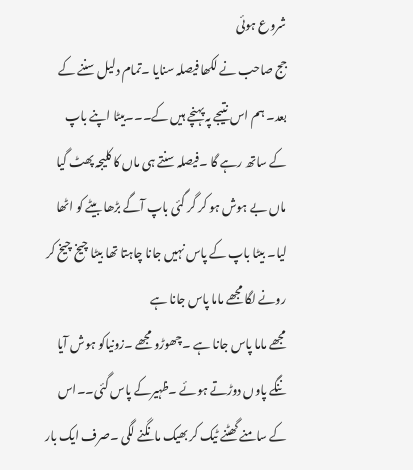شروع ہوئی
جج صاحب نے لکھا فیصلہ سنایا ۔تمام دلیل سننے کے بعد۔ ہم اس نتیجے پہ پہنچے ہیں کے۔۔۔بیٹا اپنے باپ کے ساتھ رہے گا ۔فیصلہ سنتے ہی ماں کا کلیجہ پھٹ گیا ماں بے ہوش ہو کر گر گئی باپ آگے بڑھا بیٹے کو اٹھا لیا۔ بیٹا باپ کے پاس نہیں جانا چاہتا تھا بیٹا چیخ چیخ کر رونے لگا مجھے ماما پاس جانا ہے
مجھے ماما پاس جانا ہے ۔چھوڑو مجھے ۔زونیاکو ہوش آیا ننگے پاوں دوڑتے ہوئے ۔ظہیرکے پاس گئی۔۔اس کے سامنے گھٹنے ٹیک کر بھیک مانگنے لگی ۔صرف ایک بار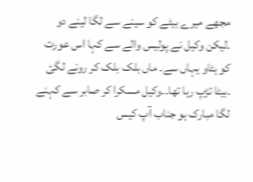مجھے میرے بیٹے کو سینے سے لگا لینے دو ۔لیکن وکیل نے پولیس والے سے کہا اس عورت کو ہٹاو یہاں سے۔ ماں بلک بلک کر رونے لگئ ۔بیٹا تڑپ رہا تھا۔۔وکیل مسکرا کر صابر سے کہنے لگا مبارک ہو جناب آپ کیس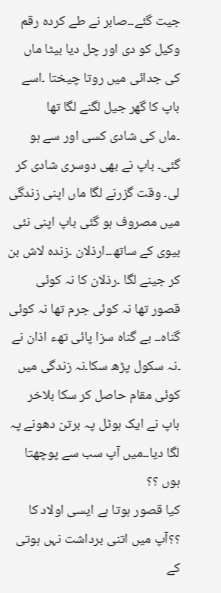جیت گئے۔۔صابر نے طے کردہ رقم وکیل کو دی اور چل دیا بیٹا ماں کی جدائی میں روتا چیختا ۔اسے باپ کا گھر جیل لگنے لگا تھا
۔ماں کی شادی کسی اور سے ہو گئی۔ باپ نے بھی دوسری شادی کر لی۔ وقت گزرنے لگا ماں اپنی زندگی میں مصروف ہو گئی باپ اپنی نئی بیوی کے ساتھ۔۔ارذلان ۔زندہ لاش بن کر جینے لگا ۔رذلان کا نہ کوئی قصور تھا نہ کوئی جرم تھا نہ کوئی گناہ۔۔ بے گناہ سزا پائی تھء اذان نے ۔نہ سکول پڑھ سکا۔نہ زندگی میں کوئی مقام حاصل کر سکا بلاخر باپ نے ایک ہوٹل پہ برتن دھونے پہ لگا دیا۔۔میں آپ سب سے پوچھتا ہوں ؟؟
کیا قصور ہوتا ہے ایسی اولاد کا ؟؟آپ میں اتنی برداشت نہں ہوتی کے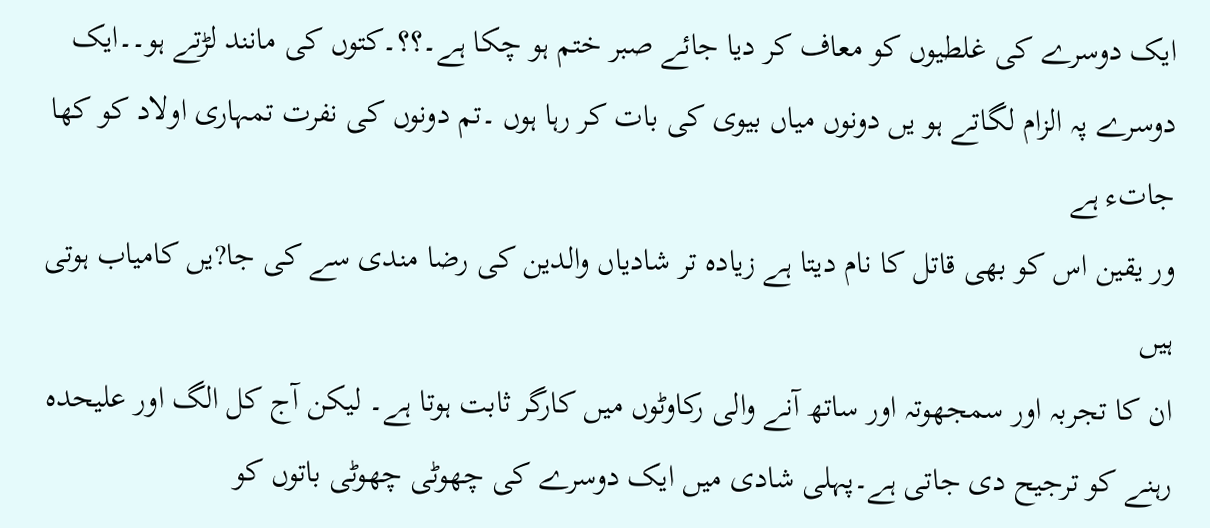ایک دوسرے کی غلطیوں کو معاف کر دیا جائے صبر ختم ہو چکا ہے۔؟؟۔کتوں کی مانند لڑتے ہو۔۔ایک دوسرے پہ الزام لگاتے ہو یں دونوں میاں بیوی کی بات کر رہا ہوں ۔تم دونوں کی نفرت تمہاری اولاد کو کھا جاتء ہے
ور یقین اس کو بھی قاتل کا نام دیتا ہے زیادہ تر شادیاں والدین کی رضا مندی سے کی جا?یں کامیاب ہوتی ہیں
ان کا تجربہ اور سمجھوتہ اور ساتھ آنے والی رکاوٹوں میں کارگر ثابت ہوتا ہے۔ لیکن آج کل الگ اور علیحدہ رہنے کو ترجیح دی جاتی ہے۔پہلی شادی میں ایک دوسرے کی چھوٹی چھوٹی باتوں کو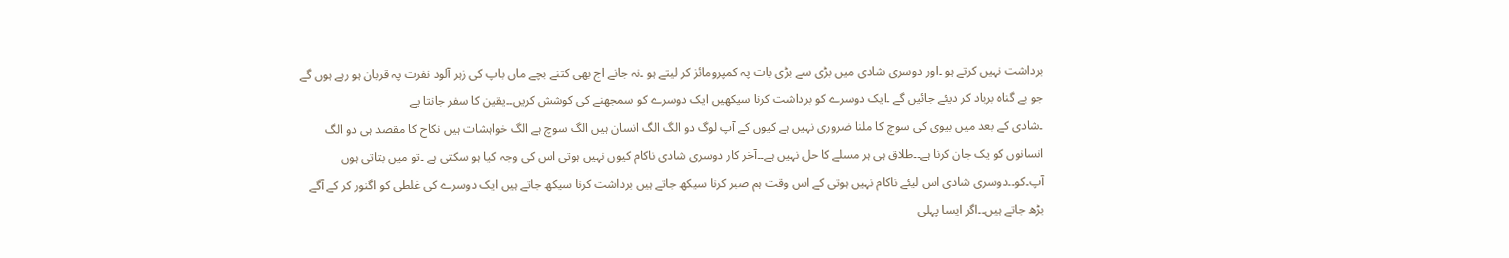برداشت نہیں کرتے ہو ۔اور دوسری شادی میں بڑی سے بڑی بات پہ کمپرومائز کر لیتے ہو ۔نہ جانے اج بھی کتنے بچے ماں باپ کی زہر آلود نفرت پہ قربان ہو رہے ہوں گے جو بے گناہ برباد کر دیئے جائیں گے ۔ایک دوسرے کو برداشت کرنا سیکھیں ایک دوسرے کو سمجھنے کی کوشش کریں۔۔یقین کا سفر جانتا یے
۔شادی کے بعد میں بیوی کی سوچ کا ملنا ضروری نہیں ہے کیوں کے آپ لوگ دو الگ الگ انسان ہیں الگ سوچ ہے الگ خواہشات ہیں نکاح کا مقصد ہی دو الگ انسانوں کو یک جان کرنا ہے۔۔طلاق ہی ہر مسلے کا حل نہیں ہے۔۔آخر کار دوسری شادی ناکام کیوں نہیں ہوتی اس کی وجہ کیا ہو سکتی ہے ۔تو میں بتاتی ہوں
آپ۔کو۔۔دوسری شادی اس لیئے ناکام نہیں ہوتی کے اس وقت ہم صبر کرنا سیکھ جاتے ہیں برداشت کرنا سیکھ جاتے ہیں ایک دوسرے کی غلطی کو اگنور کر کے آگے بڑھ جاتے ہیں۔۔اگر ایسا پہلی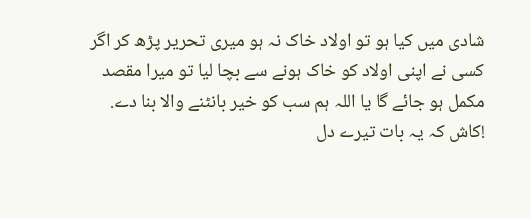شادی میں کیا ہو تو اولاد خاک نہ ہو میری تحریر پڑھ کر اگر کسی نے اپنی اولاد کو خاک ہونے سے بچا لیا تو میرا مقصد مکمل ہو جائے گا یا اللہ ہم سب کو خیر بانٹنے والا بنا دے. !کاش کہ یہ بات تیرے دل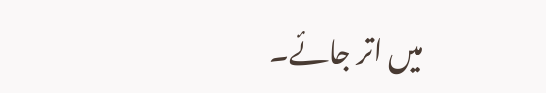میں اتر جائے۔